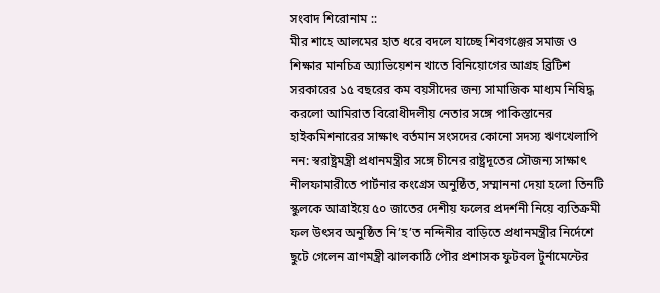সংবাদ শিরোনাম ::
মীর শাহে আলমের হাত ধরে বদলে যাচ্ছে শিবগঞ্জের সমাজ ও শিক্ষার মানচিত্র অ্যাভিয়েশন খাতে বিনিয়োগের আগ্রহ ব্রিটিশ সরকারের ১৫ বছরের কম বয়সীদের জন্য সামাজিক মাধ্যম নিষিদ্ধ করলো আমিরাত বিরোধীদলীয় নেতার সঙ্গে পাকিস্তানের হাইকমিশনারের সাক্ষাৎ বর্তমান সংসদের কোনো সদস্য ঋণখেলাপি নন: স্বরাষ্ট্রমন্ত্রী প্রধানমন্ত্রীর সঙ্গে চীনের রাষ্ট্রদূতের সৌজন্য সাক্ষাৎ নীলফামারীতে পার্টনার কংগ্রেস অনুষ্ঠিত, সম্মাননা দেয়া হলো তিনটি স্কুলকে আত্রাইয়ে ৫০ জাতের দেশীয় ফলের প্রদর্শনী নিয়ে ব্যতিক্রমী ফল উৎসব অনুষ্ঠিত নি’হ’ত নন্দিনীর বাড়িতে প্রধানমন্ত্রীর নির্দেশে ছুটে গেলেন ত্রাণমন্ত্রী ঝালকাঠি পৌর প্রশাসক ফুটবল টুর্নামেন্টের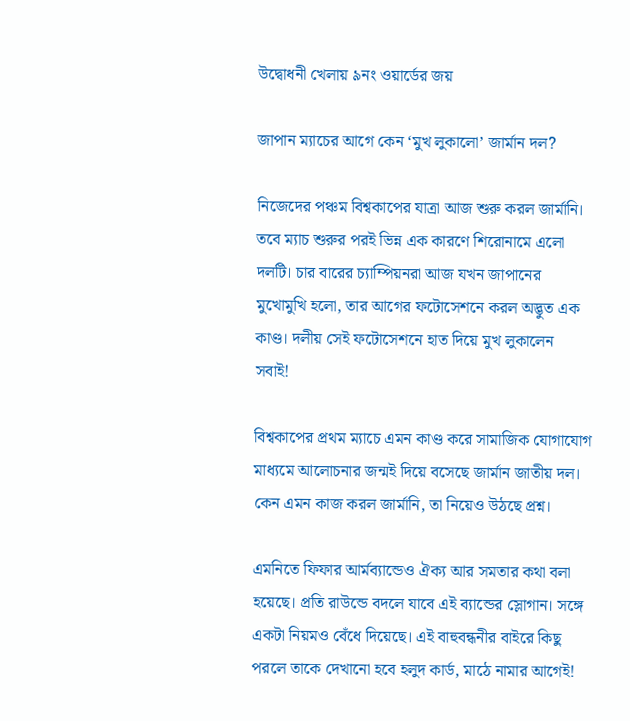উদ্বোধনী খেলায় ৯নং ওয়ার্ডের জয়

জাপান ম্যাচের আগে কেন ‘মুখ লুকালো’ জার্মান দল?

নিজেদের পঞ্চম বিশ্বকাপের যাত্রা আজ শুরু করল জার্মানি। তবে ম্যাচ শুরুর পরই ভিন্ন এক কারণে শিরোনামে এলো দলটি। চার বারের চ্যাম্পিয়নরা আজ যখন জাপানের মুখোমুখি হলো, তার আগের ফটোসেশনে করল অদ্ভুত এক কাণ্ড। দলীয় সেই ফটোসেশনে হাত দিয়ে মুখ লুকালেন সবাই!

বিশ্বকাপের প্রথম ম্যাচে এমন কাণ্ড করে সামাজিক যোগাযোগ মাধ্যমে আলোচনার জন্মই দিয়ে বসেছে জার্মান জাতীয় দল। কেন এমন কাজ করল জার্মানি, তা নিয়েও উঠছে প্রশ্ন।

এমনিতে ফিফার আর্মব্যান্ডেও ঐক্য আর সমতার কথা বলা হয়েছে। প্রতি রাউন্ডে বদলে যাবে এই ব্যান্ডের স্লোগান। সঙ্গে একটা নিয়মও বেঁধে দিয়েছে। এই বাহুবন্ধনীর বাইরে কিছু পরলে তাকে দেখানো হবে হলুদ কার্ড, মাঠে নামার আগেই!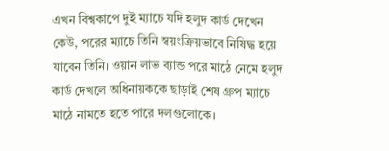এখন বিশ্বকাপে দুই ম্যাচে যদি হলুদ কার্ড দেখেন কেউ, পরের ম্যাচে তিনি স্বয়ংক্রিয়ভাবে নিষিদ্ধ হয়ে যাবেন তিনি। ওয়ান লাভ ব্যান্ড পরে মাঠে নেমে হলুদ কার্ড দেখলে অধিনায়ককে ছাড়াই শেষ গ্রুপ ম্যাচে মাঠে নামতে হতে পারে দলগুলোকে।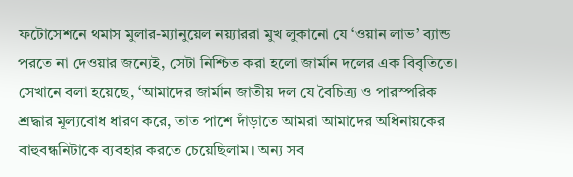ফটোসেশনে থমাস মুলার-ম্যানুয়েল নয়্যাররা মুখ লুকানো যে ‘ওয়ান লাভ’ ব্যান্ড পরতে না দেওয়ার জন্যেই, সেটা নিশ্চিত করা হলো জার্মান দলের এক বিবৃতিতে। সেখানে বলা হয়েছে, ‘আমাদের জার্মান জাতীয় দল যে বৈচিত্র্য ও পারস্পরিক শ্রদ্ধার মূল্যবোধ ধারণ করে, তাত পাশে দাঁড়াতে আমরা আমাদের অধিনায়কের বাহুবন্ধনিটাকে ব্যবহার করতে চেয়েছিলাম। অন্য সব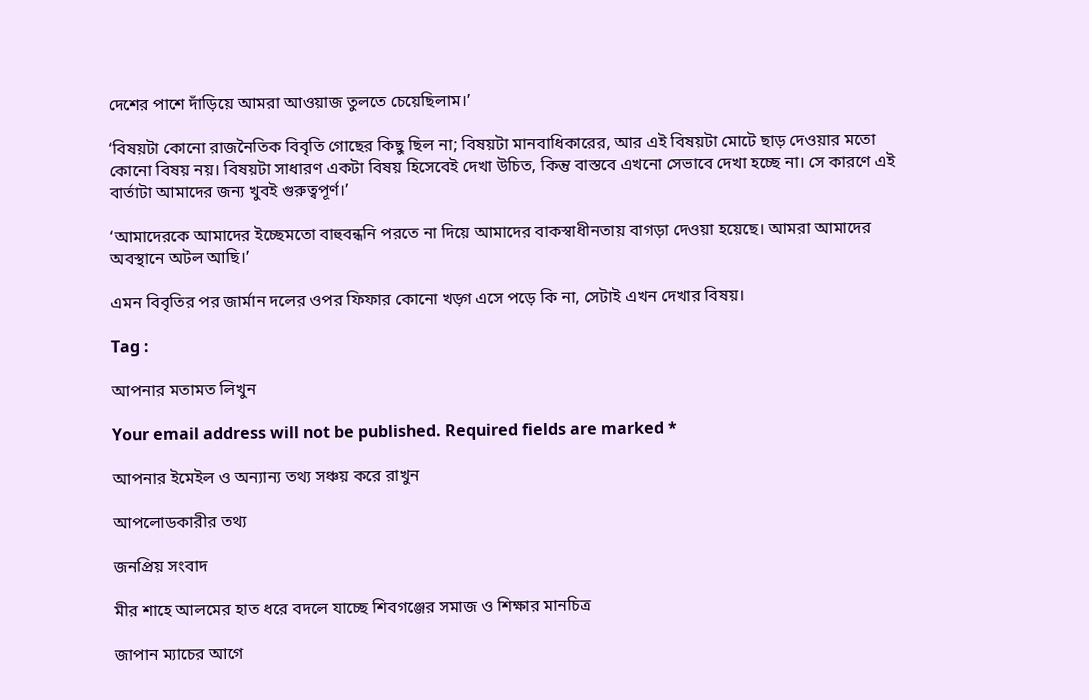দেশের পাশে দাঁড়িয়ে আমরা আওয়াজ তুলতে চেয়েছিলাম।’

‘বিষয়টা কোনো রাজনৈতিক বিবৃতি গোছের কিছু ছিল না; বিষয়টা মানবাধিকারের, আর এই বিষয়টা মোটে ছাড় দেওয়ার মতো কোনো বিষয় নয়। বিষয়টা সাধারণ একটা বিষয় হিসেবেই দেখা উচিত, কিন্তু বাস্তবে এখনো সেভাবে দেখা হচ্ছে না। সে কারণে এই বার্তাটা আমাদের জন্য খুবই গুরুত্বপূর্ণ।’

‘আমাদেরকে আমাদের ইচ্ছেমতো বাহুবন্ধনি পরতে না দিয়ে আমাদের বাকস্বাধীনতায় বাগড়া দেওয়া হয়েছে। আমরা আমাদের অবস্থানে অটল আছি।’

এমন বিবৃতির পর জার্মান দলের ওপর ফিফার কোনো খড়্গ এসে পড়ে কি না, সেটাই এখন দেখার বিষয়।

Tag :

আপনার মতামত লিখুন

Your email address will not be published. Required fields are marked *

আপনার ইমেইল ও অন্যান্য তথ্য সঞ্চয় করে রাখুন

আপলোডকারীর তথ্য

জনপ্রিয় সংবাদ

মীর শাহে আলমের হাত ধরে বদলে যাচ্ছে শিবগঞ্জের সমাজ ও শিক্ষার মানচিত্র

জাপান ম্যাচের আগে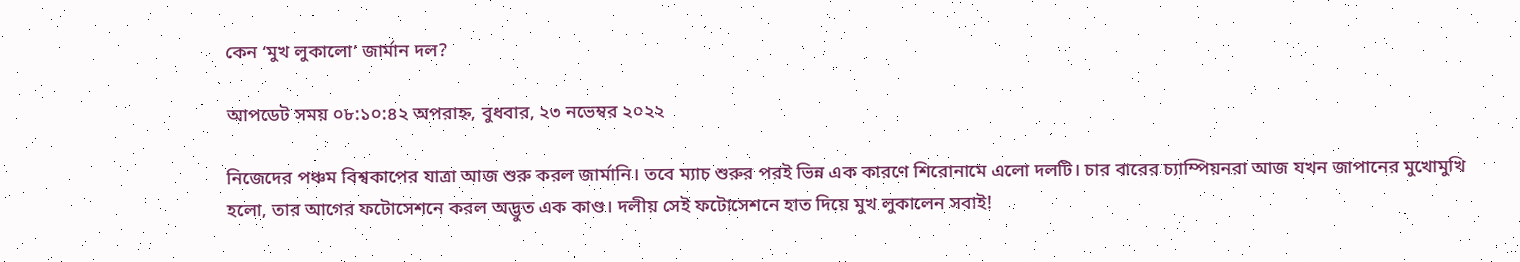কেন ‘মুখ লুকালো’ জার্মান দল?

আপডেট সময় ০৮:১০:৪২ অপরাহ্ন, বুধবার, ২৩ নভেম্বর ২০২২

নিজেদের পঞ্চম বিশ্বকাপের যাত্রা আজ শুরু করল জার্মানি। তবে ম্যাচ শুরুর পরই ভিন্ন এক কারণে শিরোনামে এলো দলটি। চার বারের চ্যাম্পিয়নরা আজ যখন জাপানের মুখোমুখি হলো, তার আগের ফটোসেশনে করল অদ্ভুত এক কাণ্ড। দলীয় সেই ফটোসেশনে হাত দিয়ে মুখ লুকালেন সবাই!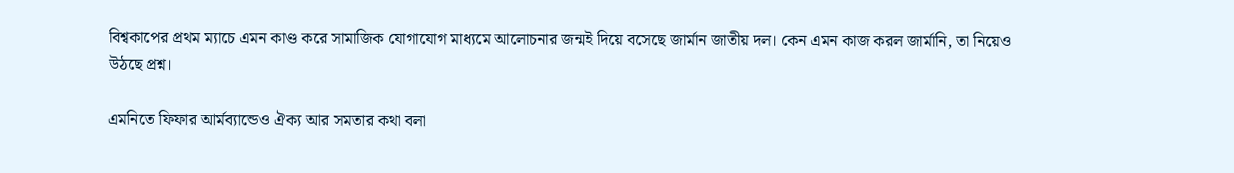বিশ্বকাপের প্রথম ম্যাচে এমন কাণ্ড করে সামাজিক যোগাযোগ মাধ্যমে আলোচনার জন্মই দিয়ে বসেছে জার্মান জাতীয় দল। কেন এমন কাজ করল জার্মানি, তা নিয়েও উঠছে প্রশ্ন।

এমনিতে ফিফার আর্মব্যান্ডেও ঐক্য আর সমতার কথা বলা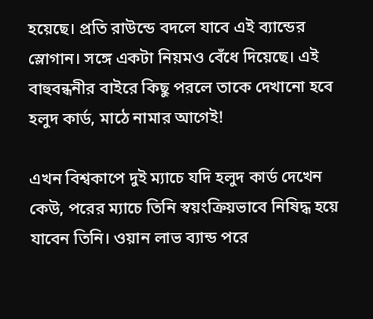হয়েছে। প্রতি রাউন্ডে বদলে যাবে এই ব্যান্ডের স্লোগান। সঙ্গে একটা নিয়মও বেঁধে দিয়েছে। এই বাহুবন্ধনীর বাইরে কিছু পরলে তাকে দেখানো হবে হলুদ কার্ড, মাঠে নামার আগেই!

এখন বিশ্বকাপে দুই ম্যাচে যদি হলুদ কার্ড দেখেন কেউ, পরের ম্যাচে তিনি স্বয়ংক্রিয়ভাবে নিষিদ্ধ হয়ে যাবেন তিনি। ওয়ান লাভ ব্যান্ড পরে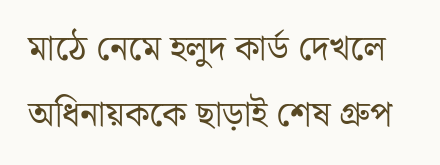মাঠে নেমে হলুদ কার্ড দেখলে অধিনায়ককে ছাড়াই শেষ গ্রুপ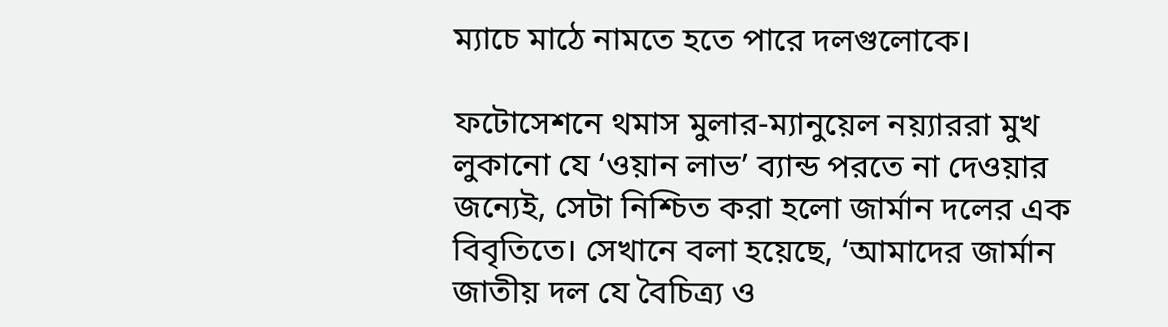ম্যাচে মাঠে নামতে হতে পারে দলগুলোকে।

ফটোসেশনে থমাস মুলার-ম্যানুয়েল নয়্যাররা মুখ লুকানো যে ‘ওয়ান লাভ’ ব্যান্ড পরতে না দেওয়ার জন্যেই, সেটা নিশ্চিত করা হলো জার্মান দলের এক বিবৃতিতে। সেখানে বলা হয়েছে, ‘আমাদের জার্মান জাতীয় দল যে বৈচিত্র্য ও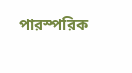পারস্পরিক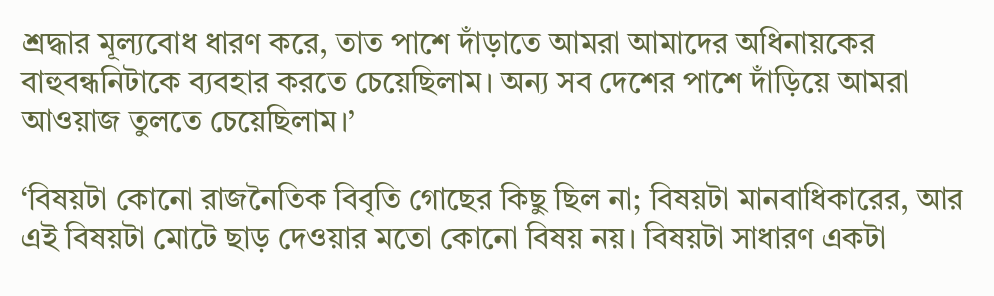শ্রদ্ধার মূল্যবোধ ধারণ করে, তাত পাশে দাঁড়াতে আমরা আমাদের অধিনায়কের বাহুবন্ধনিটাকে ব্যবহার করতে চেয়েছিলাম। অন্য সব দেশের পাশে দাঁড়িয়ে আমরা আওয়াজ তুলতে চেয়েছিলাম।’

‘বিষয়টা কোনো রাজনৈতিক বিবৃতি গোছের কিছু ছিল না; বিষয়টা মানবাধিকারের, আর এই বিষয়টা মোটে ছাড় দেওয়ার মতো কোনো বিষয় নয়। বিষয়টা সাধারণ একটা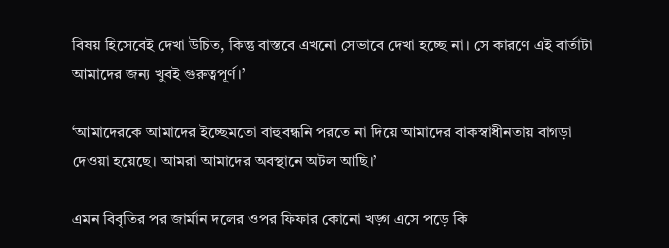বিষয় হিসেবেই দেখা উচিত, কিন্তু বাস্তবে এখনো সেভাবে দেখা হচ্ছে না। সে কারণে এই বার্তাটা আমাদের জন্য খুবই গুরুত্বপূর্ণ।’

‘আমাদেরকে আমাদের ইচ্ছেমতো বাহুবন্ধনি পরতে না দিয়ে আমাদের বাকস্বাধীনতায় বাগড়া দেওয়া হয়েছে। আমরা আমাদের অবস্থানে অটল আছি।’

এমন বিবৃতির পর জার্মান দলের ওপর ফিফার কোনো খড়্গ এসে পড়ে কি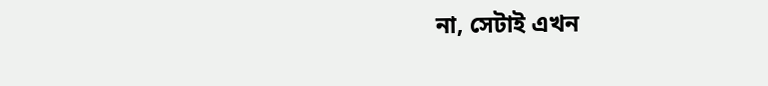না, সেটাই এখন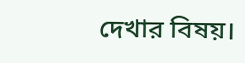দেখার বিষয়।